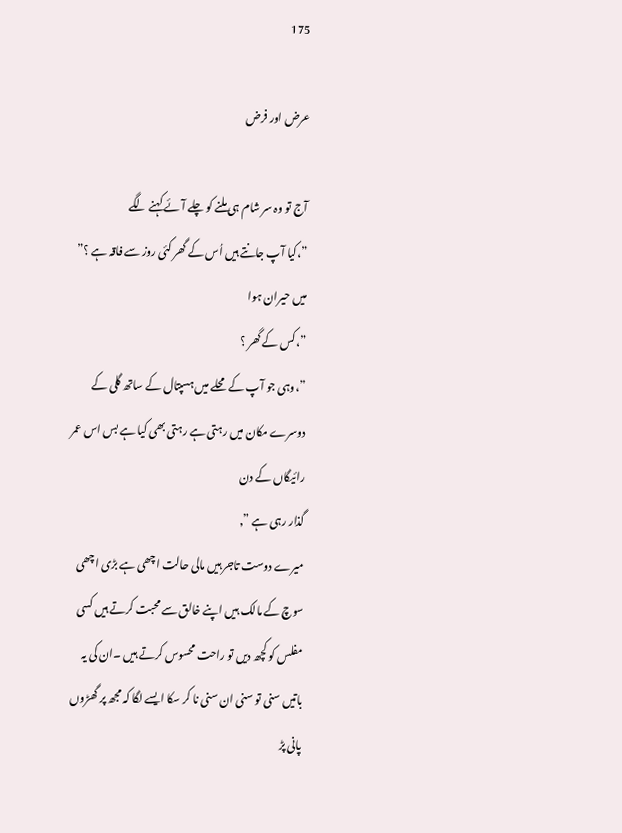175

عرض اور فرض

آج تو وہ سر شام ہی ملنے کو چلے آئے کہنے لگے
”،کیا آپ جانتے ہیں اُس کے گھر کئی روز سے فاقہ ہے ؟”
میں حیران ہوا
”،کس کے گھر ؟
”،وہی جو آپ کے محلے میں ہسپتال کے ساتھ گلی کے دوسرے مکان میں رہتی ہے رہتی بھی کیا ہے بس اس عمر رائیگاں کے دن
گذار رہی ہے ”٫
میرے دوست تاجر ہیں مالی حالت اچھی ہے بڑی اچھی سوچ کے مالک ہیں اپنے خالق سے محبت کرتے ہیں کسی مفلس کو کچھ دیں تو راحت محسوس کرتے ہیں ۔ان کی یہ باتیں سنی تو سنی ان سنی نا کر سکا ایسے لگا کہ مجھ پر گھڑوں پانی پڑ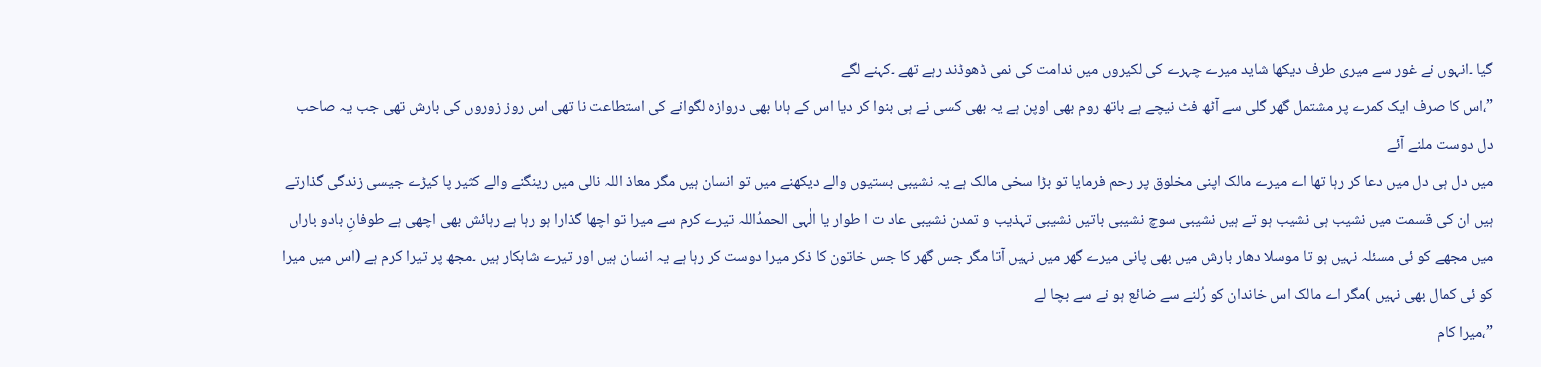گیا ۔انہوں نے غور سے میری طرف دیکھا شاید میرے چہرے کی لکیروں میں ندامت کی نمی ڈھوڈند رہے تھے ۔کہنے لگے
”،اس کا صرف ایک کمرے پر مشتمل گھر گلی سے آٹھ فٹ نیچے ہے باتھ روم بھی اوپن ہے یہ بھی کسی نے ہی بنوا کر دیا اس کے ہاںا بھی دروازہ لگوانے کی استطاعت نا تھی اس روز زوروں کی بارش تھی جب یہ صاحب دل دوست ملنے آئے
میں دل ہی دل میں دعا کر رہا تھا اے میرے مالک اپنی مخلوق پر رحم فرمایا تو بڑا سخی مالک ہے یہ نشیبی بستیوں والے دیکھنے میں تو انسان ہیں مگر معاذ اللہ نالی میں رینگنے والے کثیر پا کیڑے جیسی زندگی گذارتے ہیں ان کی قسمت میں نشیب ہی نشیب ہو تے ہیں نشیبی سوچ نشیبی باتیں نشیبی تہذیب و تمدن نشیبی عاد ت ا طوار یا الٰہی الحمدُاللہ تیرے کرم سے میرا تو اچھا گذارا ہو رہا ہے رہائش بھی اچھی ہے طوفانِ بادو باراں میں مجھے کو ئی مسئلہ نہیں ہو تا موسلا دھار بارش میں بھی پانی میرے گھر میں نہیں آتا مگر جس گھر کا جس خاتون کا ذکر میرا دوست کر رہا ہے یہ انسان ہیں اور تیرے شاہکار ہیں ۔مجھ پر تیرا کرم ہے (اس میں میرا کو ئی کمال بھی نہیں )مگر اے مالک اس خاندان کو رُلنے سے ضائع ہو نے سے بچا لے
”،میرا کام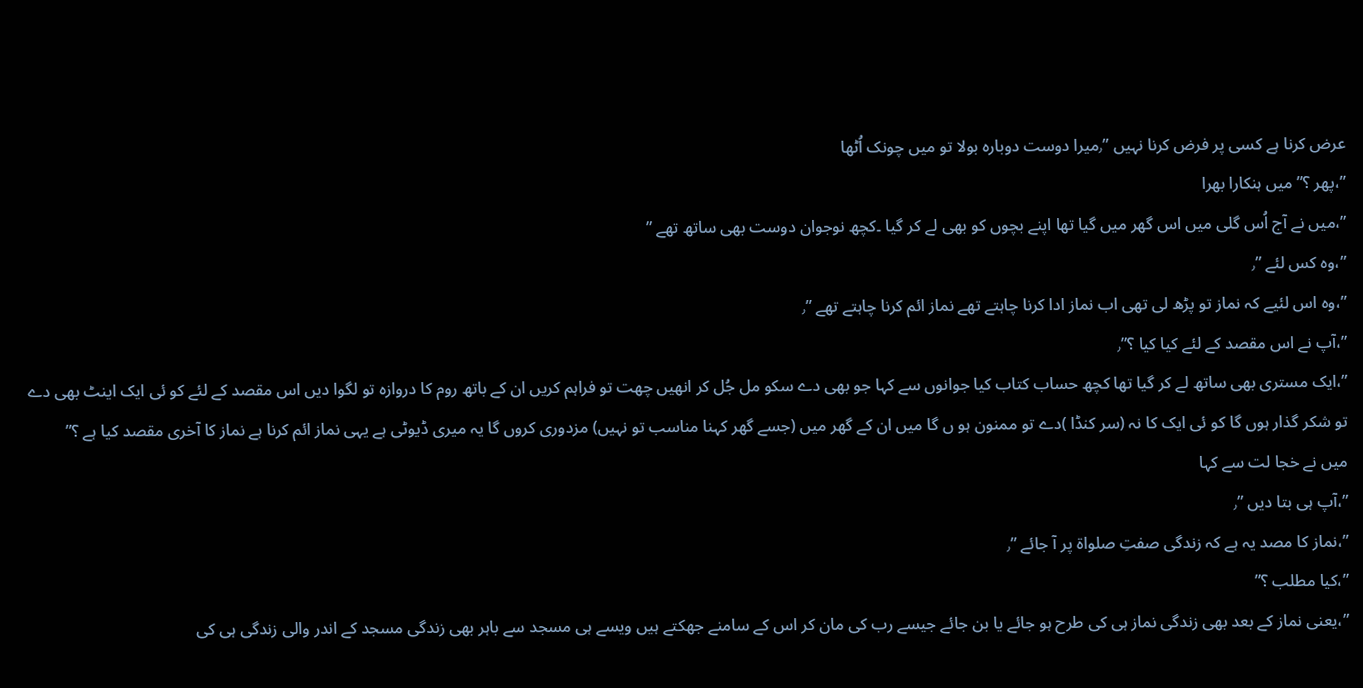عرض کرنا ہے کسی پر فرض کرنا نہیں ”٫میرا دوست دوبارہ بولا تو میں چونک اُٹھا
”،پھر ؟”میں ہنکارا بھرا
”،میں نے آج اُس گلی میں اس گھر میں گیا تھا اپنے بچوں کو بھی لے کر گیا ۔کچھ نوجوان دوست بھی ساتھ تھے ”
”،وہ کس لئے ”٫
”،وہ اس لئیے کہ نماز تو پڑھ لی تھی اب نماز ادا کرنا چاہتے تھے نماز ائم کرنا چاہتے تھے ”٫
”،آپ نے اس مقصد کے لئے کیا کیا ؟”٫
”،ایک مستری بھی ساتھ لے کر گیا تھا کچھ حساب کتاب کیا جوانوں سے کہا جو بھی دے سکو مل جُل کر انھیں چھت تو فراہم کریں ان کے باتھ روم کا دروازہ تو لگوا دیں اس مقصد کے لئے کو ئی ایک اینٹ بھی دے تو شکر گذار ہوں گا کو ئی ایک کا نہ (سر کنڈا )دے تو ممنون ہو ں گا میں ان کے گھر میں (جسے گھر کہنا مناسب تو نہیں) مزدوری کروں گا یہ میری ڈیوٹی ہے یہی نماز ائم کرنا ہے نماز کا آخری مقصد کیا ہے ؟”
میں نے خجا لت سے کہا
”،آپ ہی بتا دیں ”٫
”،نماز کا مصد یہ ہے کہ زندگی صفتِ صلواة پر آ جائے ”٫
”،کیا مطلب ؟”
”،یعنی نماز کے بعد بھی زندگی نماز ہی کی طرح ہو جائے یا بن جائے جیسے رب کی مان کر اس کے سامنے جھکتے ہیں ویسے ہی مسجد سے باہر بھی زندگی مسجد کے اندر والی زندگی ہی کی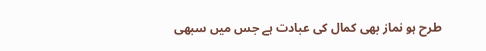طرح ہو نماز بھی کمال کی عبادت ہے جس میں سبھی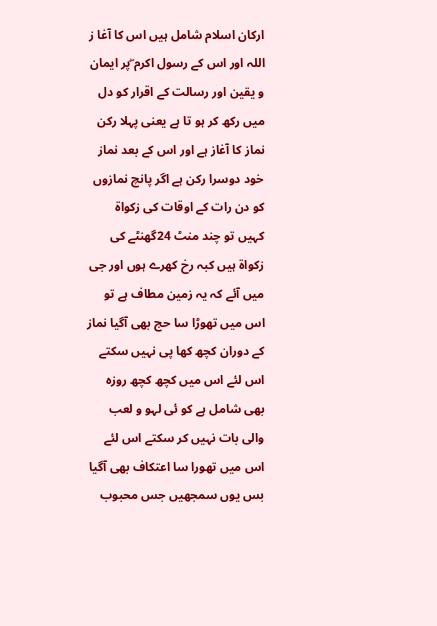ارکان اسلام شامل ہیں اس کا آغا ز اللہ اور اس کے رسول اکرم ۖپر ایمان و یقین اور رسالت کے اقرار کو دل میں رکھ کر ہو تا ہے یعنی پہلا رکن نماز کا آغاز ہے اور اس کے بعد نماز خود دوسرا رکن ہے اگر پانچ نمازوں کو دن رات کے اوقات کی زکواة کہیں تو چند منٹ 24گھنٹے کی زکواة ہیں کبہ رخ کھرے ہوں اور جی میں آئے کہ یہ زمین مطاف ہے تو اس میں تھوڑا سا حج بھی آگیا نماز کے دوران کچھ کھا پی نہیں سکتے اس لئے اس میں کچھ کچھ روزہ بھی شامل ہے کو ئی لہو و لعب والی بات نہیں کر سکتے اس لئے اس میں تھورا سا اعتکاف بھی آگیا بس یوں سمجھیں جس محبوب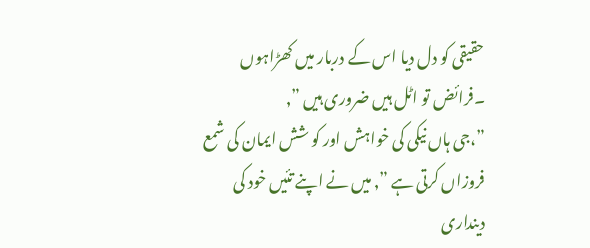حقیقی کو دل دیا اس کے دربار میں کھڑاہوں ۔فرائض تو اٹل ہیں ضروری ہیں ”٫
”،جی ہاں نیکی کی خواہش اور کو شش ایمان کی شمع فروزاں کرتی ہے ”٫ میں نے اپنے تئیں خود کی دینداری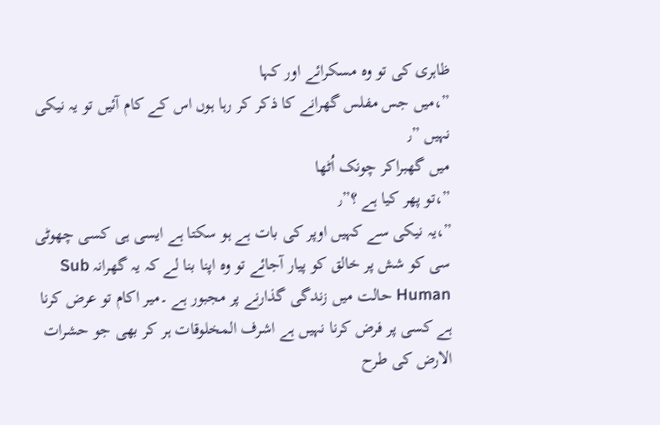ظاہری کی تو وہ مسکرائے اور کہا
”،میں جس مفلس گھرانے کا ذکر کر رہا ہوں اس کے کام آئیں تو یہ نیکی نہیں ”٫
میں گھبراکر چونک اُٹھا
”،تو پھر کیا ہے ؟”٫
”،یہ نیکی سے کہیں اوپر کی بات ہے ہو سکتا ہے ایسی ہی کسی چھوٹی سی کو شش پر خالق کو پیار آجائے تو وہ اپنا بنا لے کہ یہ گھرانہ Sub Human حالت میں زندگی گذارنے پر مجبور ہے ۔میر اکام تو عرض کرنا ہے کسی پر فرض کرنا نہیں ہے اشرف المخلوقات ہر کر بھی جو حشرات الارض کی طرح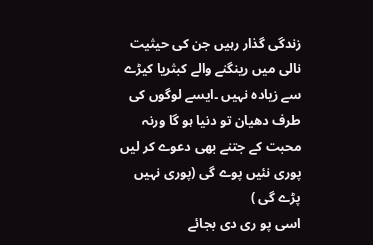زندگی گذار رہیں جن کی حیثیت نالی میں رینگنے والے کبثریا کیڑے سے زیادہ نہیں ۔ایسے لوگوں کی طرف دھیان تو دنیا ہو گا ورنہ محبت کے جتنے بھی دعوے کر لیں پوری نئیں پوے گی (پوری نہیں پڑے گی )
اسی پو ری دی بجائے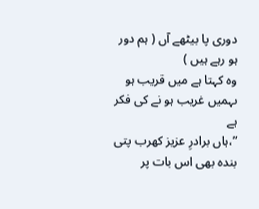دوری پا بیٹھے آں ( ہم دور ہو رہے ہیں )
وہ کہتا ہے میں قریب ہو ںہمیں غریب ہو نے کی فکر ہے
”،ہاں برادرِ عزیز کھرب پتی بندہ بھی اس بات پر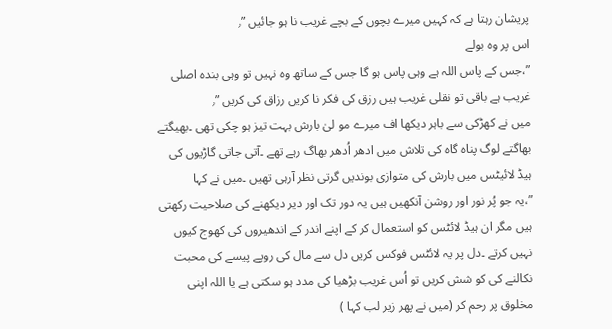پریشان رہتا ہے کہ کہیں میرے بچوں کے بچے غریب نا ہو جائیں ”٫
اس پر وہ بولے
”،جس کے پاس اللہ ہے وہی پاس ہو گا جس کے ساتھ وہ نہیں تو وہی بندہ اصلی غریب ہے باقی تو نقلی غریب ہیں رزق کی فکر نا کریں رزاق کی کریں ”٫
میں نے کھڑکی سے باہر دیکھا اف میرے مو لیٰ بارش بہت تیز ہو چکی تھی ۔بھیگتے بھاگتے لوگ پناہ گاہ کی تلاش میں ادھر اُدھر بھاگ رہے تھے ۔آتی جاتی گاڑیوں کی ہیڈ لائیٹس میں بارش کی متوازی بوندیں گرتی نظر آرہی تھیں ۔میں نے کہا
”،یہ جو پُر نور اور روشن آنکھیں ہیں یہ دور تک اور دیر دیکھنے کی صلاحیت رکھتی ہیں مگر ان ہیڈ لائٹس کو استعمال کر کے اپنے اندر کے اندھیروں کی کھوج کیوں نہیں کرتے ۔دل پر یہ لائٹس فوکس کریں دل سے مال کی روپے پیسے کی محبت نکالنے کی کو شش کریں تو اُس غریب بڑھیا کی مدد ہو سکتی ہے یا اللہ اپنی مخلوق پر رحم کر (میں نے پھر زیر لب کہا )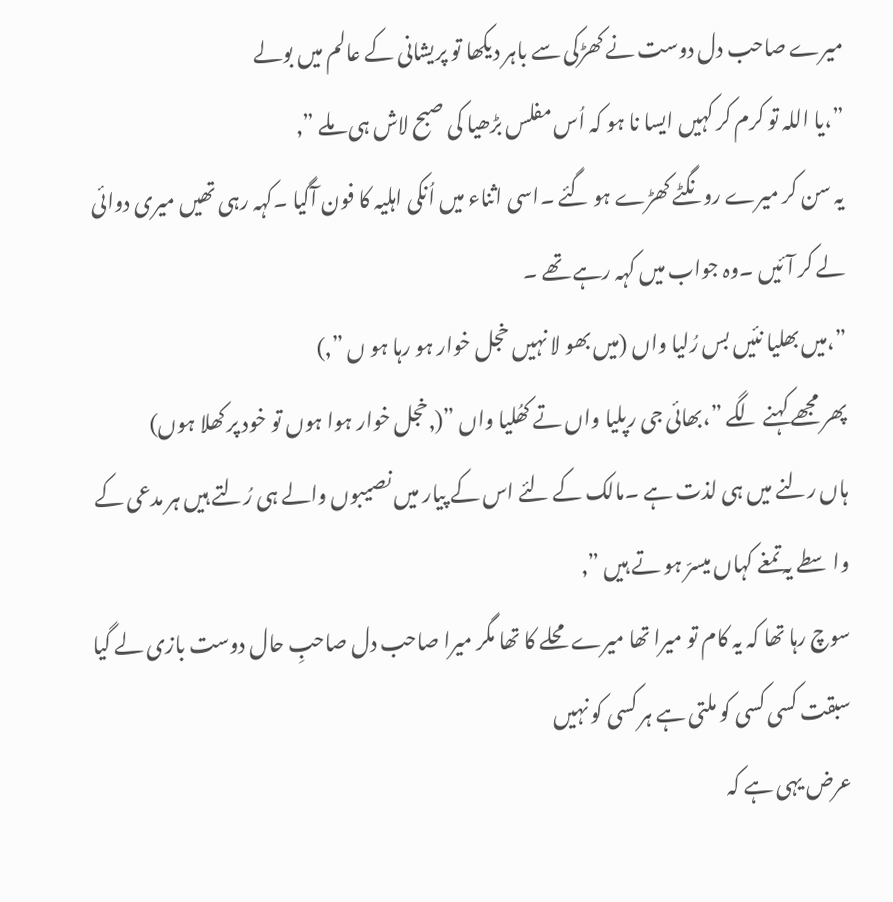میرے صاحب دل دوست نے کھڑکی سے باہر دیکھا تو پریشانی کے عالم میں بولے
”،یا اللہ تو کرم کر کہیں ایسا نا ہو کہ اُس مفلس بڑھیا کی صبح لاش ہی ملے ”٫
یہ سن کر میرے رونگٹے کھڑے ہو گئے ۔اسی اثناء میں اُنکی اہلیہ کا فون آگیا ۔کہہ رہی تھیں میری دوائی لے کر آئیں ۔وہ جواب میں کہہ رہے تھے ۔
”،میں بھلیا نئیں بس رُلیا واں (میں بھو لا نہیں خجل خوار ہو رہا ہو ں ”٫)
پھر مجھے کہنے لگے ”،بھائی جی رپلیا واں تے کھُلیا واں ”(٫خجل خوار ہوا ہوں تو خود پر کھلا ہوں)
ہاں رلنے میں ہی لذت ہے ۔مالک کے لئے اس کے پیار میں نصیبوں والے ہی رُلتے ہیں ہر مدعی کے واسطے یہ تمغے کہاں میسرّ ہو تے ہیں ”٫
سوچ رہا تھا کہ یہ کام تو میرا تھا میرے محلے کا تھا مگر میرا صاحب دل صاحبِ حال دوست بازی لے گیا سبقت کسی کسی کو ملتی ہے ہر کسی کو نہیں
عرض یہی ہے کہ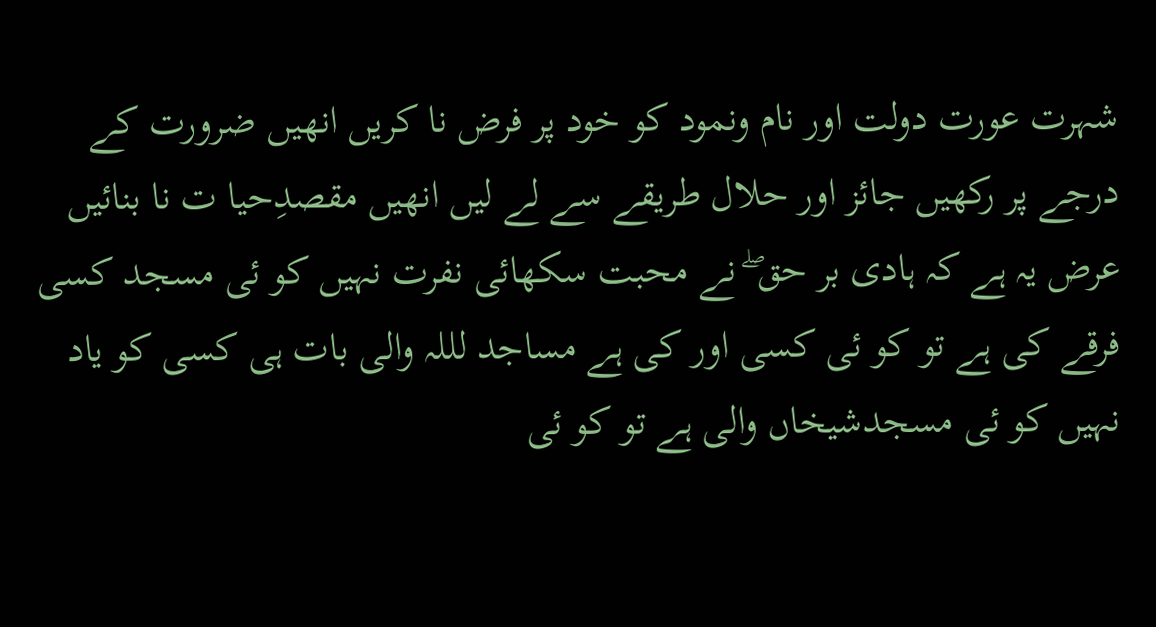شہرت عورت دولت اور نام ونمود کو خود پر فرض نا کریں انھیں ضرورت کے درجے پر رکھیں جائز اور حلال طریقے سے لے لیں انھیں مقصدِحیا ت نا بنائیں عرض یہ ہے کہ ہادی بر حق ۖ نے محبت سکھائی نفرت نہیں کو ئی مسجد کسی فرقے کی ہے تو کو ئی کسی اور کی ہے مساجد لللہ والی بات ہی کسی کو یاد نہیں کو ئی مسجدشیخاں والی ہے تو کو ئی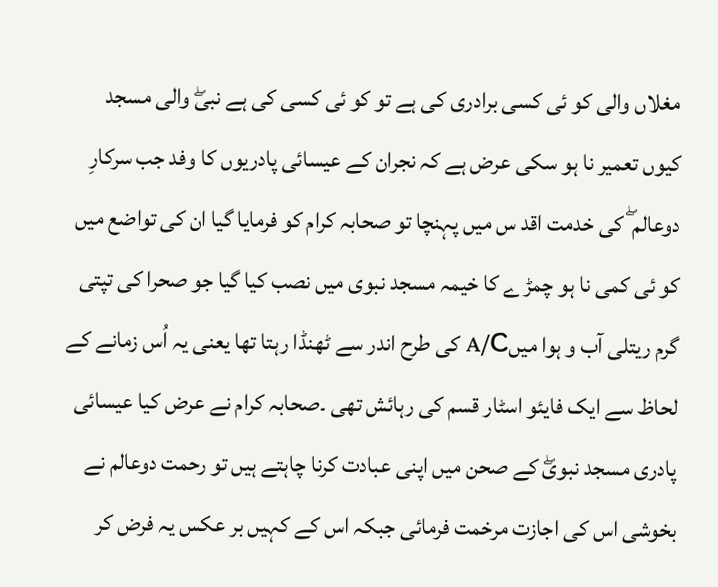مغلاں والی کو ئی کسی برادری کی ہے تو کو ئی کسی کی ہے نبیۖ والی مسجد کیوں تعمیر نا ہو سکی عرض ہے کہ نجران کے عیسائی پادریوں کا وفد جب سرکارِ دوعالم ۖ کی خدمت اقد س میں پہنچا تو صحابہ کرام کو فرمایا گیا ان کی تواضع میں کو ئی کمی نا ہو چمڑ ے کا خیمہ مسجد نبوی میں نصب کیا گیا جو صحرا کی تپتی گرم ریتلی آب و ہوا میںA/C کی طرح اندر سے ٹھنڈا رہتا تھا یعنی یہ اُس زمانے کے لحاظ سے ایک فایئو اسٹار قسم کی رہائش تھی ۔صحابہ کرام نے عرض کیا عیسائی پادری مسجد نبویۖ کے صحن میں اپنی عبادت کرنا چاہتے ہیں تو رحمت دوعالم نے بخوشی اس کی اجازت مرخمت فرمائی جبکہ اس کے کہیں بر عکس یہ فرض کر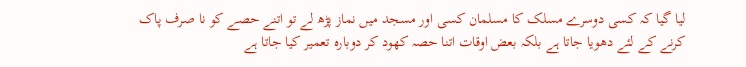لیا گیا کہ کسی دوسرے مسلک کا مسلمان کسی اور مسجد میں نماز پڑھ لے تو اتنے حصے کو نا صرف پاک کرنے کے لئے دھویا جاتا ہے بلکہ بعض اوقات اتنا حصہ کھود کر دوبارہ تعمیر کیا جاتا ہے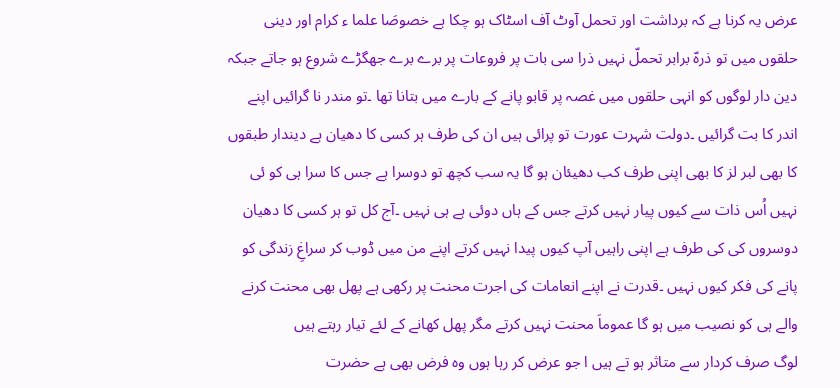عرض یہ کرنا ہے کہ برداشت اور تحمل آوٹ آف اسٹاک ہو چکا ہے خصوصَا علما ء کرام اور دینی حلقوں میں تو ذرہّ برابر تحملّ نہیں ذرا سی بات پر فروعات پر برے برے جھگڑے شروع ہو جاتے جبکہ دین دار لوگوں کو انہی حلقوں میں غصہ پر قابو پانے کے بارے میں بتانا تھا ۔تو مندر نا گرائیں اپنے اندر کا بت گرائیں ۔دولت شہرت عورت تو پرائی ہیں ان کی طرف ہر کسی کا دھیان ہے دیندار طبقوں کا بھی لبر لز کا بھی اپنی طرف کب دھیئان ہو گا یہ سب کچھ تو دوسرا ہے جس کا سرا ہی کو ئی نہیں اُس ذات سے کیوں پیار نہیں کرتے جس کے ہاں دوئی ہے ہی نہیں ۔آج کل تو ہر کسی کا دھیان دوسروں کی کی طرف ہے اپنی راہیں آپ کیوں پیدا نہیں کرتے اپنے من میں ڈوب کر سراغِ زندگی کو پانے کی فکر کیوں نہیں ۔قدرت نے اپنے انعامات کی اجرت محنت پر رکھی ہے پھل بھی محنت کرنے والے ہی کو نصیب میں ہو گا عموماَ محنت نہیں کرتے مگر پھل کھانے کے لئے تیار رہتے ہیں
لوگ صرف کردار سے متاثر ہو تے ہیں ا جو عرض کر رہا ہوں وہ فرض بھی ہے حضرت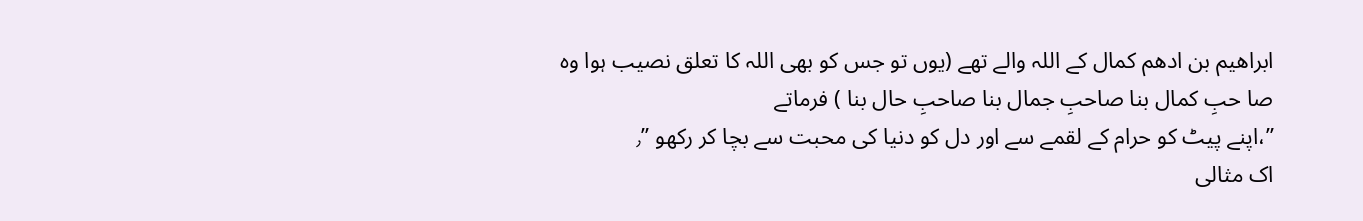ابراھیم بن ادھم کمال کے اللہ والے تھے (یوں تو جس کو بھی اللہ کا تعلق نصیب ہوا وہ صا حبِ کمال بنا صاحبِ جمال بنا صاحبِ حال بنا ) فرماتے
”،اپنے پیٹ کو حرام کے لقمے سے اور دل کو دنیا کی محبت سے بچا کر رکھو ”٫
اک مثالی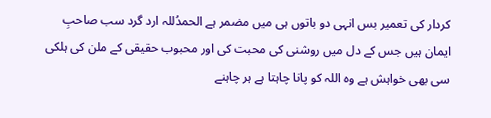کردار کی تعمیر بس انہی دو باتوں ہی میں مضمر ہے الحمدُللہ ارد گرد سب صاحبِ ایمان ہیں جس کے دل میں روشنی کی محبت کی اور محبوب حقیقی کے ملن کی ہلکی سی بھی خواہش ہے وہ اللہ کو پانا چاہتا ہے ہر چاہنے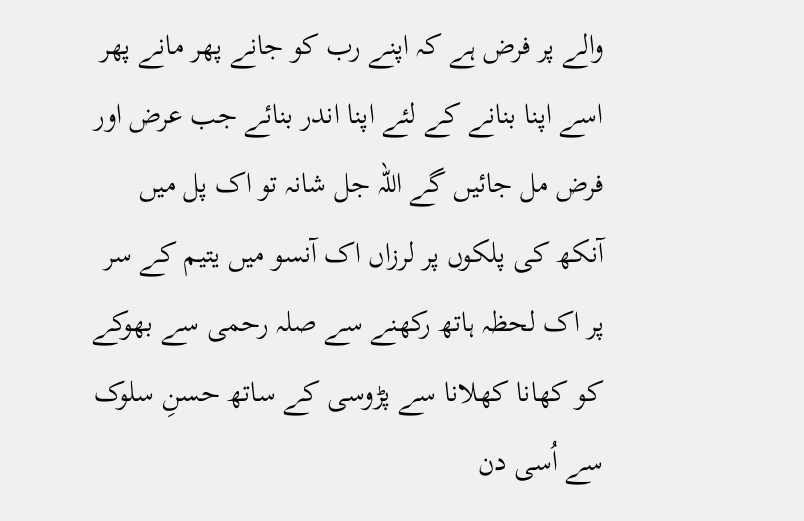والے پر فرض ہے کہ اپنے رب کو جانے پھر مانے پھر اسے اپنا بنانے کے لئے اپنا اندر بنائے جب عرض اور فرض مل جائیں گے اللہ جل شانہ تو اک پل میں آنکھ کی پلکوں پر لرزاں اک آنسو میں یتیم کے سر پر اک لحظہ ہاتھ رکھنے سے صلہ رحمی سے بھوکے کو کھانا کھلانا سے پڑوسی کے ساتھ حسنِ سلوک سے اُسی دن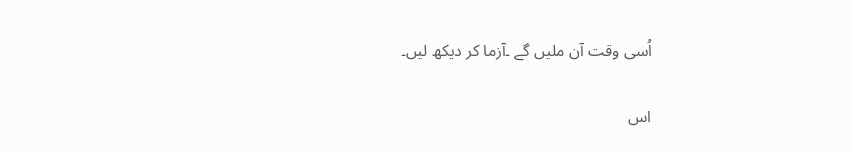اُسی وقت آن ملیں گے ۔آزما کر دیکھ لیں۔

اس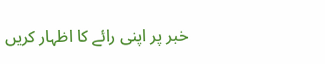خبر پر اپنی رائے کا اظہار کریں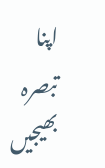اپنا تبصرہ بھیجیں